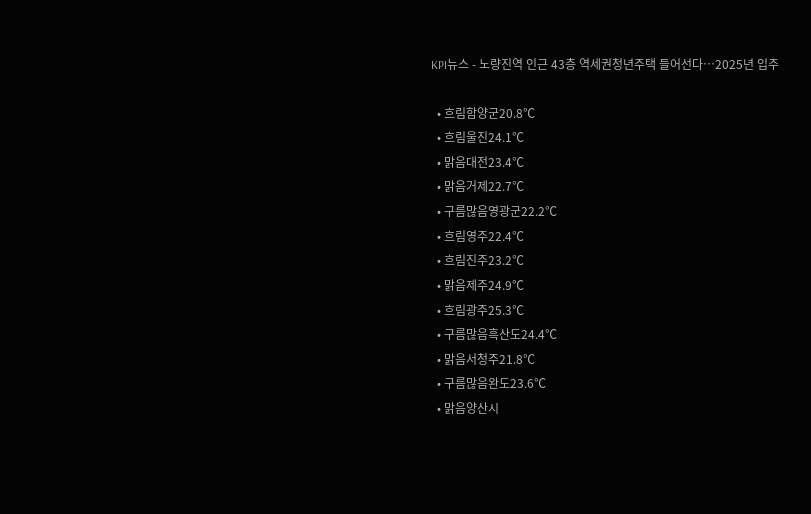KPI뉴스 - 노량진역 인근 43층 역세권청년주택 들어선다…2025년 입주

  • 흐림함양군20.8℃
  • 흐림울진24.1℃
  • 맑음대전23.4℃
  • 맑음거제22.7℃
  • 구름많음영광군22.2℃
  • 흐림영주22.4℃
  • 흐림진주23.2℃
  • 맑음제주24.9℃
  • 흐림광주25.3℃
  • 구름많음흑산도24.4℃
  • 맑음서청주21.8℃
  • 구름많음완도23.6℃
  • 맑음양산시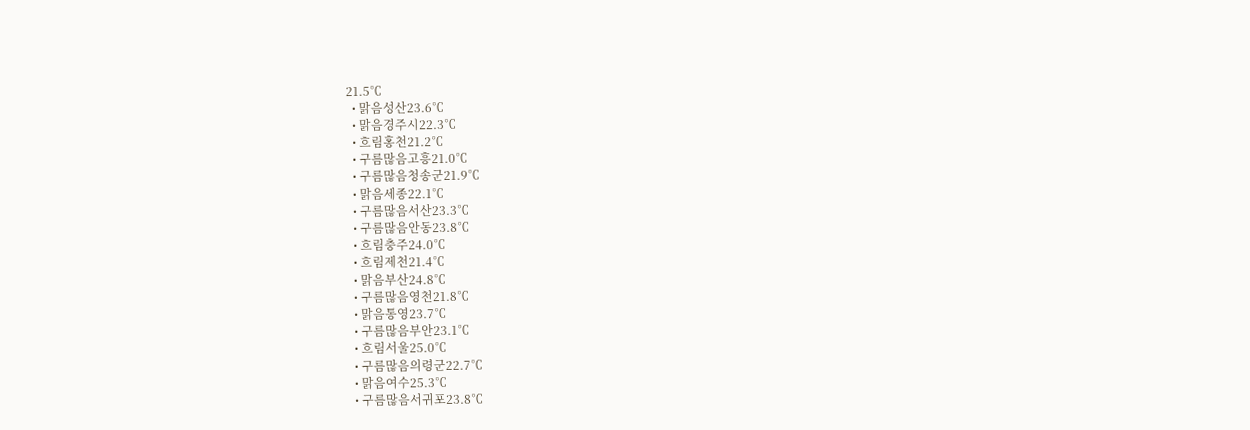21.5℃
  • 맑음성산23.6℃
  • 맑음경주시22.3℃
  • 흐림홍천21.2℃
  • 구름많음고흥21.0℃
  • 구름많음청송군21.9℃
  • 맑음세종22.1℃
  • 구름많음서산23.3℃
  • 구름많음안동23.8℃
  • 흐림충주24.0℃
  • 흐림제천21.4℃
  • 맑음부산24.8℃
  • 구름많음영천21.8℃
  • 맑음통영23.7℃
  • 구름많음부안23.1℃
  • 흐림서울25.0℃
  • 구름많음의령군22.7℃
  • 맑음여수25.3℃
  • 구름많음서귀포23.8℃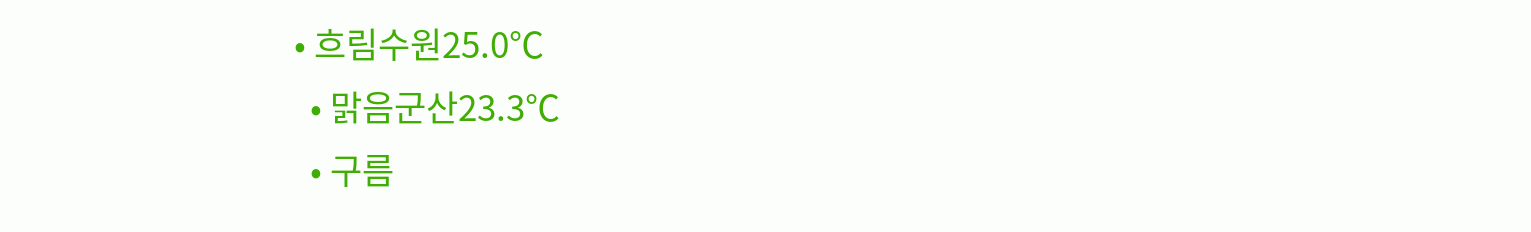• 흐림수원25.0℃
  • 맑음군산23.3℃
  • 구름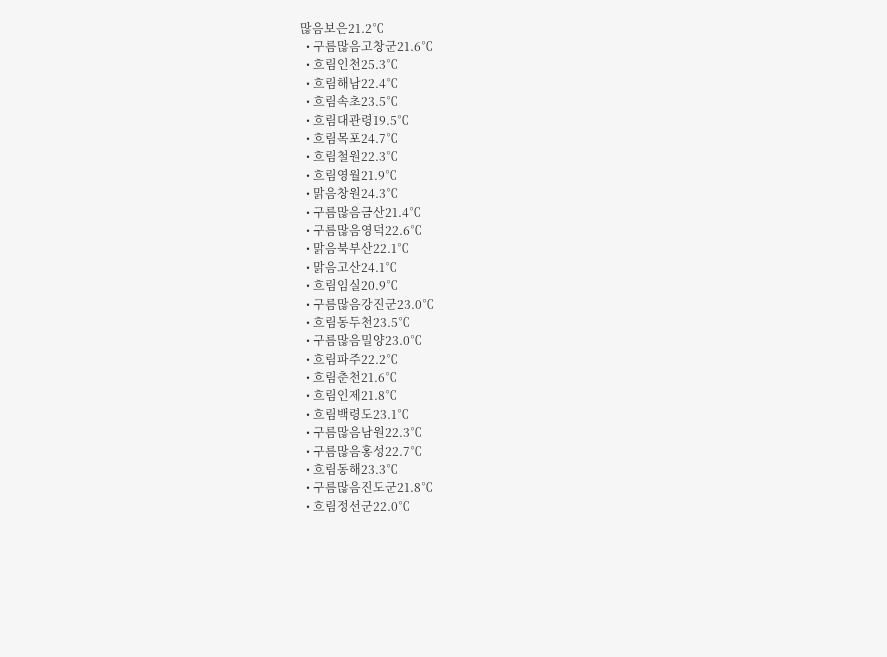많음보은21.2℃
  • 구름많음고창군21.6℃
  • 흐림인천25.3℃
  • 흐림해남22.4℃
  • 흐림속초23.5℃
  • 흐림대관령19.5℃
  • 흐림목포24.7℃
  • 흐림철원22.3℃
  • 흐림영월21.9℃
  • 맑음창원24.3℃
  • 구름많음금산21.4℃
  • 구름많음영덕22.6℃
  • 맑음북부산22.1℃
  • 맑음고산24.1℃
  • 흐림임실20.9℃
  • 구름많음강진군23.0℃
  • 흐림동두천23.5℃
  • 구름많음밀양23.0℃
  • 흐림파주22.2℃
  • 흐림춘천21.6℃
  • 흐림인제21.8℃
  • 흐림백령도23.1℃
  • 구름많음남원22.3℃
  • 구름많음홍성22.7℃
  • 흐림동해23.3℃
  • 구름많음진도군21.8℃
  • 흐림정선군22.0℃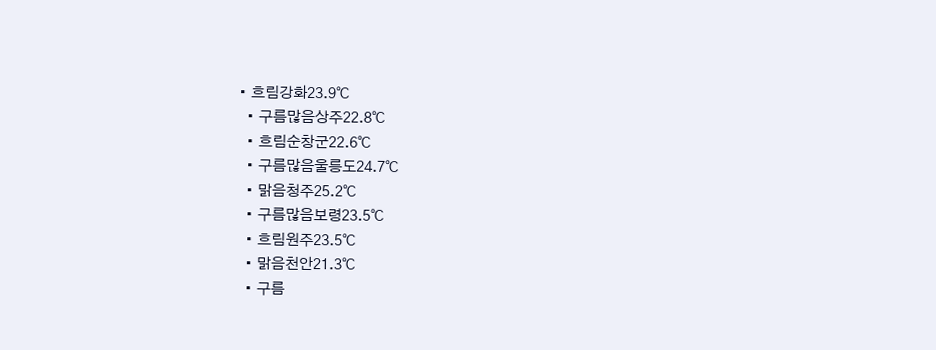• 흐림강화23.9℃
  • 구름많음상주22.8℃
  • 흐림순창군22.6℃
  • 구름많음울릉도24.7℃
  • 맑음청주25.2℃
  • 구름많음보령23.5℃
  • 흐림원주23.5℃
  • 맑음천안21.3℃
  • 구름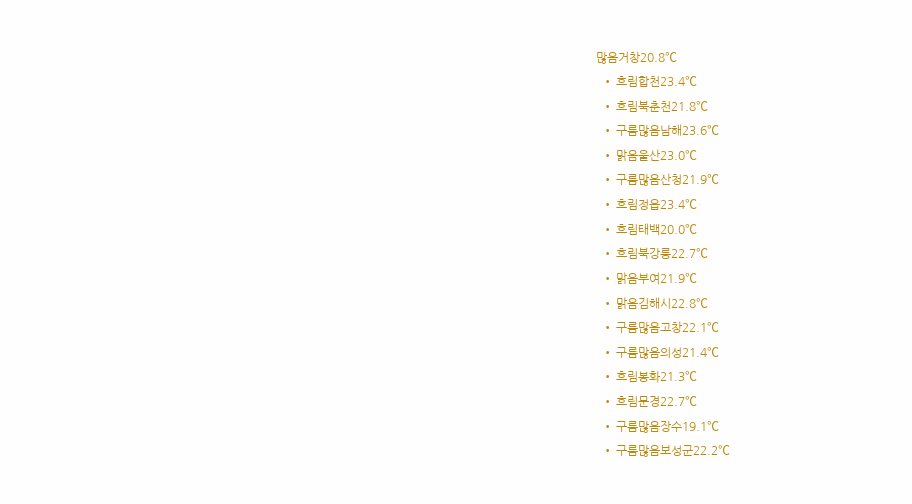많음거창20.8℃
  • 흐림합천23.4℃
  • 흐림북춘천21.8℃
  • 구름많음남해23.6℃
  • 맑음울산23.0℃
  • 구름많음산청21.9℃
  • 흐림정읍23.4℃
  • 흐림태백20.0℃
  • 흐림북강릉22.7℃
  • 맑음부여21.9℃
  • 맑음김해시22.8℃
  • 구름많음고창22.1℃
  • 구름많음의성21.4℃
  • 흐림봉화21.3℃
  • 흐림문경22.7℃
  • 구름많음장수19.1℃
  • 구름많음보성군22.2℃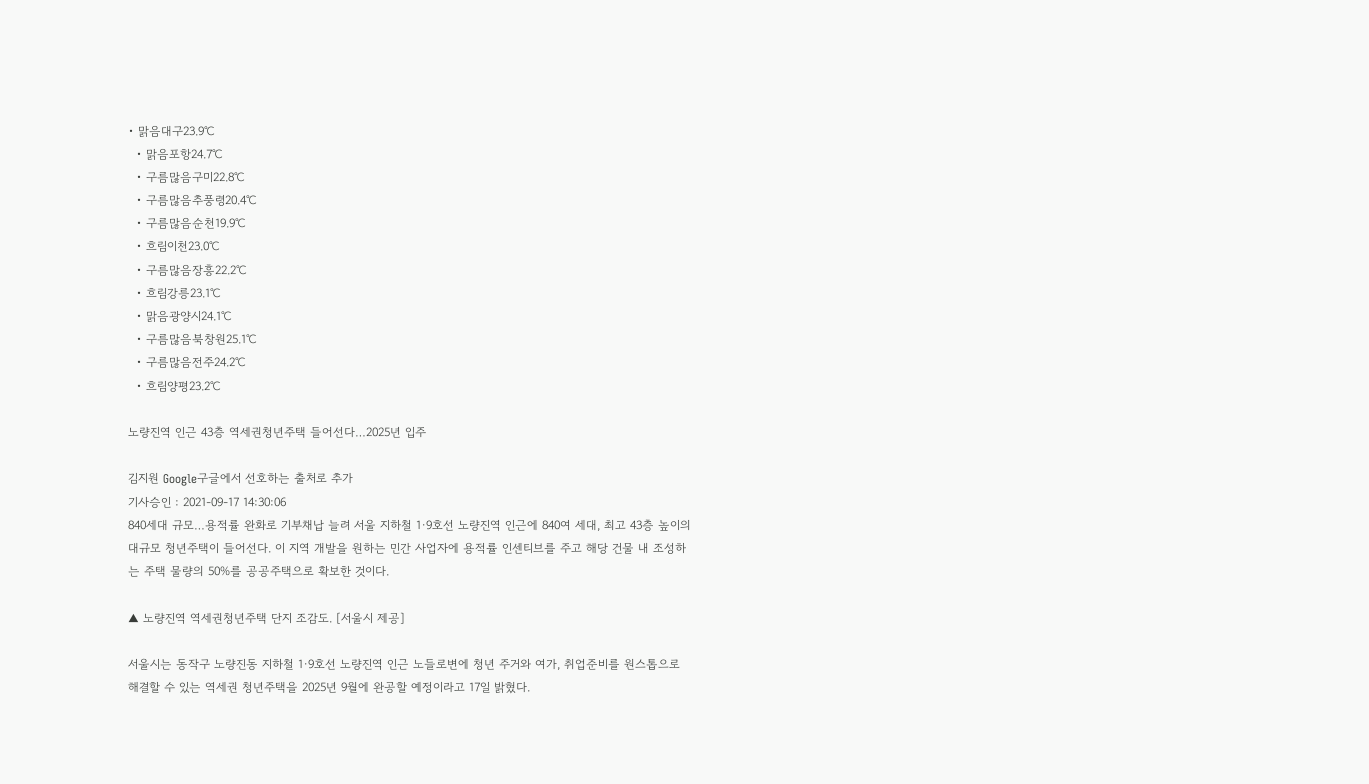• 맑음대구23.9℃
  • 맑음포항24.7℃
  • 구름많음구미22.8℃
  • 구름많음추풍령20.4℃
  • 구름많음순천19.9℃
  • 흐림이천23.0℃
  • 구름많음장흥22.2℃
  • 흐림강릉23.1℃
  • 맑음광양시24.1℃
  • 구름많음북창원25.1℃
  • 구름많음전주24.2℃
  • 흐림양평23.2℃

노량진역 인근 43층 역세권청년주택 들어선다…2025년 입주

김지원 Google구글에서 선호하는 출처로 추가
기사승인 : 2021-09-17 14:30:06
840세대 규모…용적률 완화로 기부채납 늘려 서울 지하철 1·9호선 노량진역 인근에 840여 세대, 최고 43층 높이의 대규모 청년주택이 들어선다. 이 지역 개발을 원하는 민간 사업자에 용적률 인센티브를 주고 해당 건물 내 조성하는 주택 물량의 50%를 공공주택으로 확보한 것이다.

▲ 노량진역 역세권청년주택 단지 조감도. [서울시 제공]

서울시는 동작구 노량진동 지하철 1·9호선 노량진역 인근 노들로변에 청년 주거와 여가, 취업준비를 원스톱으로 해결할 수 있는 역세권 청년주택을 2025년 9월에 완공할 예정이라고 17일 밝혔다.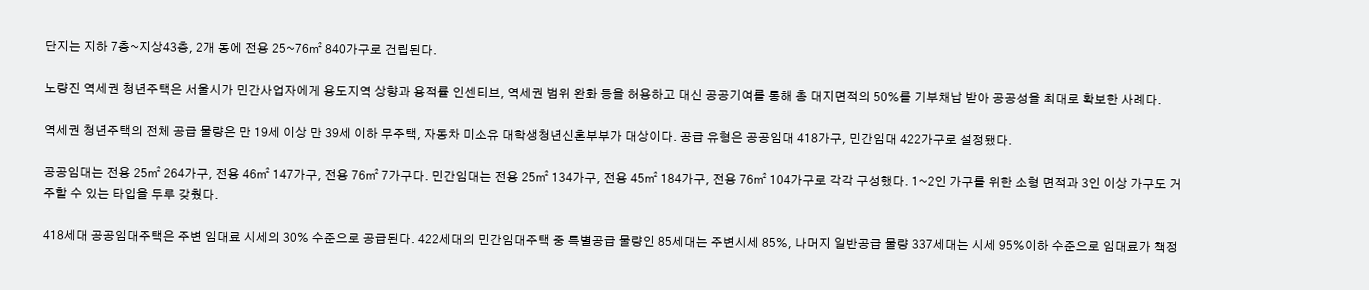단지는 지하 7층~지상43층, 2개 동에 전용 25~76㎡ 840가구로 건립된다.

노량진 역세권 청년주택은 서울시가 민간사업자에게 용도지역 상향과 용적률 인센티브, 역세권 범위 완화 등을 허용하고 대신 공공기여를 통해 총 대지면적의 50%를 기부채납 받아 공공성을 최대로 확보한 사례다.

역세권 청년주택의 전체 공급 물량은 만 19세 이상 만 39세 이하 무주택, 자동차 미소유 대학생청년신혼부부가 대상이다. 공급 유형은 공공임대 418가구, 민간임대 422가구로 설정됐다.

공공임대는 전용 25㎡ 264가구, 전용 46㎡ 147가구, 전용 76㎡ 7가구다. 민간임대는 전용 25㎡ 134가구, 전용 45㎡ 184가구, 전용 76㎡ 104가구로 각각 구성했다. 1~2인 가구를 위한 소형 면적과 3인 이상 가구도 거주할 수 있는 타입을 두루 갖췄다.

418세대 공공임대주택은 주변 임대료 시세의 30% 수준으로 공급된다. 422세대의 민간임대주택 중 특별공급 물량인 85세대는 주변시세 85%, 나머지 일반공급 물량 337세대는 시세 95%이하 수준으로 임대료가 책정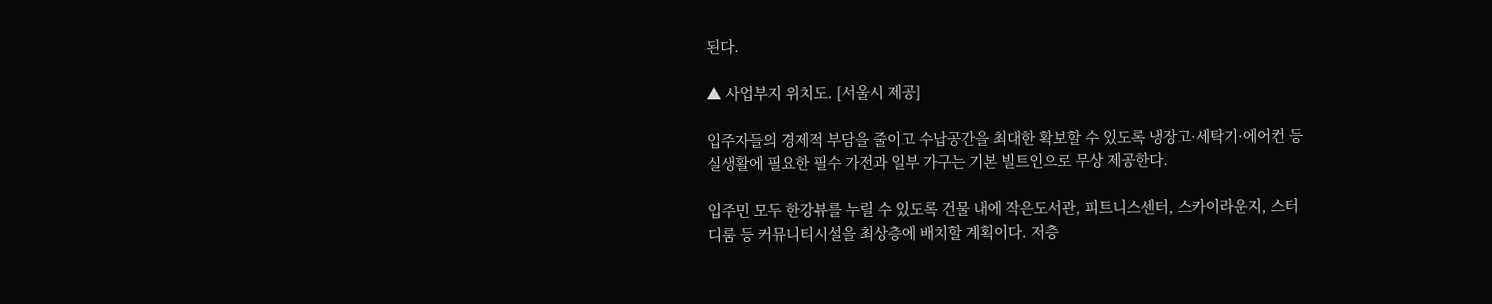된다.

▲ 사업부지 위치도. [서울시 제공]

입주자들의 경제적 부담을 줄이고 수납공간을 최대한 확보할 수 있도록 냉장고·세탁기·에어컨 등 실생활에 필요한 필수 가전과 일부 가구는 기본 빌트인으로 무상 제공한다.

입주민 모두 한강뷰를 누릴 수 있도록 건물 내에 작은도서관, 피트니스센터, 스카이라운지, 스터디룸 등 커뮤니티시설을 최상층에 배치할 계획이다. 저층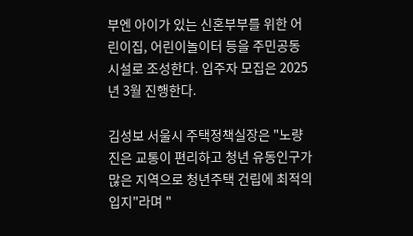부엔 아이가 있는 신혼부부를 위한 어린이집, 어린이놀이터 등을 주민공동시설로 조성한다. 입주자 모집은 2025년 3월 진행한다.

김성보 서울시 주택정책실장은 "노량진은 교통이 편리하고 청년 유동인구가 많은 지역으로 청년주택 건립에 최적의 입지"라며 "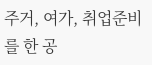주거, 여가, 취업준비를 한 공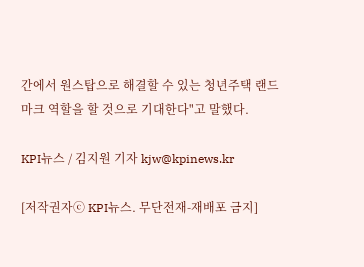간에서 원스탑으로 해결할 수 있는 청년주택 랜드마크 역할을 할 것으로 기대한다"고 말했다.

KPI뉴스 / 김지원 기자 kjw@kpinews.kr

[저작권자ⓒ KPI뉴스. 무단전재-재배포 금지]